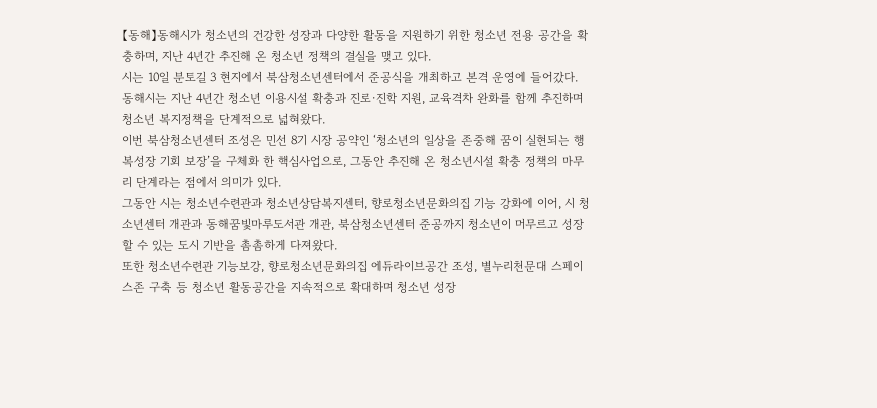【동해】동해시가 청소년의 건강한 성장과 다양한 활동을 지원하기 위한 청소년 전용 공간을 확충하며, 지난 4년간 추진해 온 청소년 정책의 결실을 맺고 있다.
시는 10일 분토길 3 현지에서 북삼청소년센터에서 준공식을 개최하고 본격 운영에 들어갔다.
동해시는 지난 4년간 청소년 이용시설 확충과 진로·진학 지원, 교육격차 완화를 함께 추진하며 청소년 복지정책을 단계적으로 넓혀왔다.
이번 북삼청소년센터 조성은 민선 8기 시장 공약인 ‘청소년의 일상을 존중해 꿈이 실현되는 행복성장 기회 보장’을 구체화 한 핵심사업으로, 그동안 추진해 온 청소년시설 확충 정책의 마무리 단계라는 점에서 의미가 있다.
그동안 시는 청소년수련관과 청소년상담복지센터, 향로청소년문화의집 기능 강화에 이어, 시 청소년센터 개관과 동해꿈빛마루도서관 개관, 북삼청소년센터 준공까지 청소년이 머무르고 성장할 수 있는 도시 기반을 촘촘하게 다져왔다.
또한 청소년수련관 기능보강, 향로청소년문화의집 에듀라이브공간 조성, 별누리천문대 스페이스존 구축 등 청소년 활동공간을 지속적으로 확대하며 청소년 성장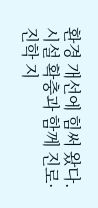환경 개선에 힘써 왔다.
시설 확충과 함께 진로·진학 지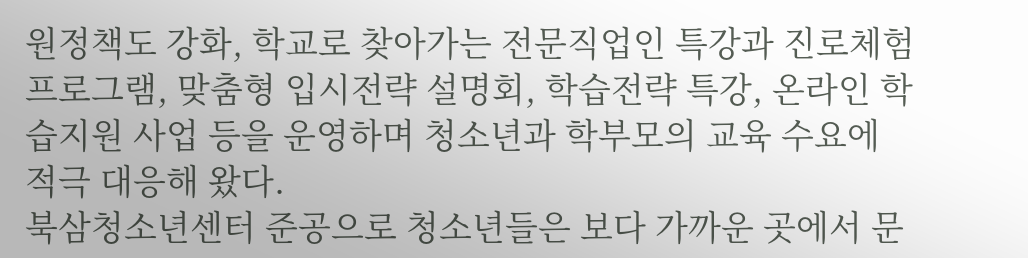원정책도 강화, 학교로 찾아가는 전문직업인 특강과 진로체험 프로그램, 맞춤형 입시전략 설명회, 학습전략 특강, 온라인 학습지원 사업 등을 운영하며 청소년과 학부모의 교육 수요에 적극 대응해 왔다.
북삼청소년센터 준공으로 청소년들은 보다 가까운 곳에서 문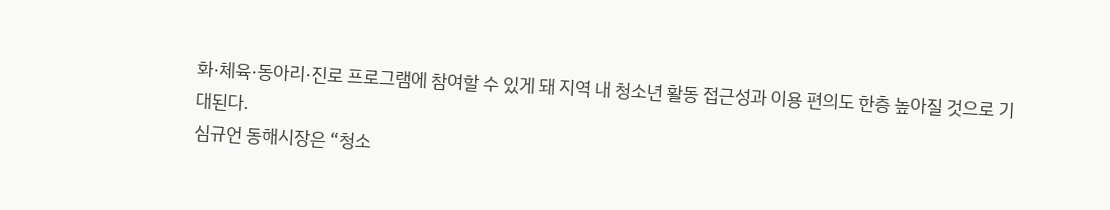화·체육·동아리·진로 프로그램에 참여할 수 있게 돼 지역 내 청소년 활동 접근성과 이용 편의도 한층 높아질 것으로 기대된다.
심규언 동해시장은 “청소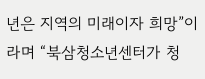년은 지역의 미래이자 희망”이라며 “북삼청소년센터가 청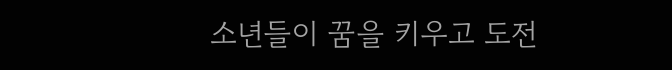소년들이 꿈을 키우고 도전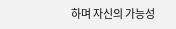하며 자신의 가능성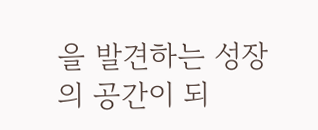을 발견하는 성장의 공간이 되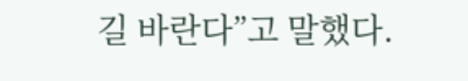길 바란다”고 말했다.